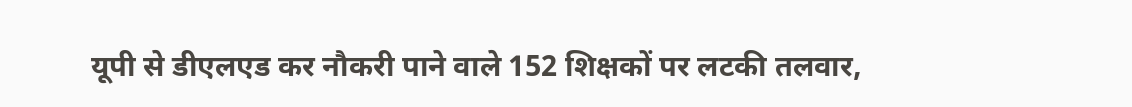यूपी से डीएलएड कर नौकरी पाने वाले 152 शिक्षकों पर लटकी तलवार,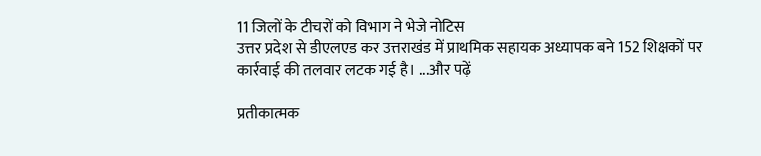11 जिलों के टीचरों को विभाग ने भेजे नोटिस
उत्तर प्रदेश से डीएलएड कर उत्तराखंड में प्राथमिक सहायक अध्यापक बने 152 शिक्षकों पर कार्रवाई की तलवार लटक गई है। ...और पढ़ें

प्रतीकात्मक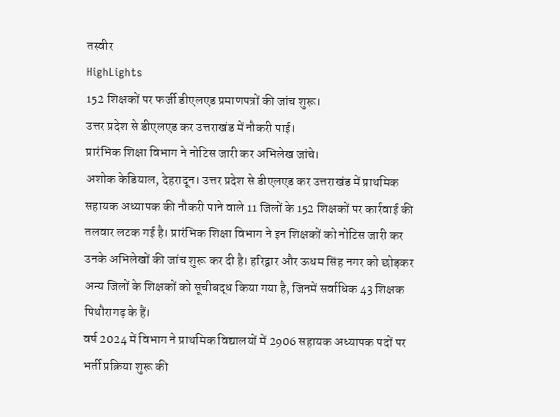तस्वीर
HighLights
152 शिक्षकों पर फर्जी डीएलएड प्रमाणपत्रों की जांच शुरू।
उत्तर प्रदेश से डीएलएड कर उत्तराखंड में नौकरी पाई।
प्रारंभिक शिक्षा विभाग ने नोटिस जारी कर अभिलेख जांचे।
अशोक केडियाल, देहरादून। उत्तर प्रदेश से डीएलएड कर उत्तराखंड में प्राथमिक सहायक अध्यापक की नौकरी पाने वाले 11 जिलों के 152 शिक्षकों पर कार्रवाई की तलवार लटक गई है। प्रारंभिक शिक्षा विभाग ने इन शिक्षकों को नोटिस जारी कर उनके अभिलेखों की जांच शुरू कर दी है। हरिद्वार और ऊधम सिंह नगर को छोड़कर अन्य जिलों के शिक्षकों को सूचीबद्ध किया गया है, जिनमें सर्वाधिक 43 शिक्षक पिथौरागढ़ के हैं।
वर्ष 2024 में विभाग ने प्राथमिक विद्यालयों में 2906 सहायक अध्यापक पदों पर भर्ती प्रक्रिया शुरू की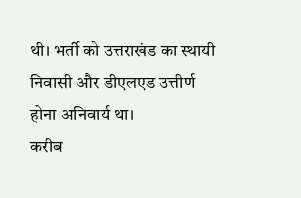थी। भर्ती को उत्तराखंड का स्थायी निवासी और डीएलएड उत्तीर्ण होना अनिवार्य था।
करीब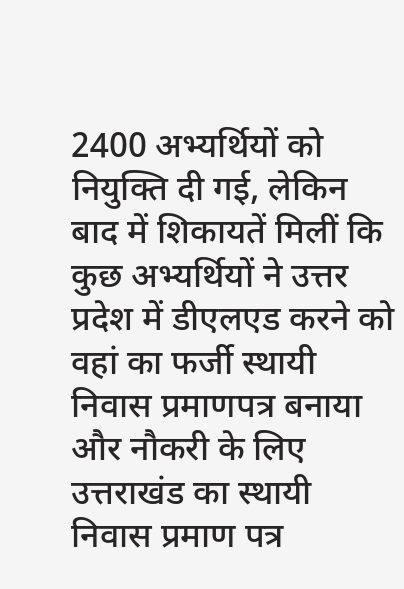2400 अभ्यर्थियों को नियुक्ति दी गई, लेकिन बाद में शिकायतें मिलीं कि कुछ अभ्यर्थियों ने उत्तर प्रदेश में डीएलएड करने को वहां का फर्जी स्थायी निवास प्रमाणपत्र बनाया और नौकरी के लिए उत्तराखंड का स्थायी निवास प्रमाण पत्र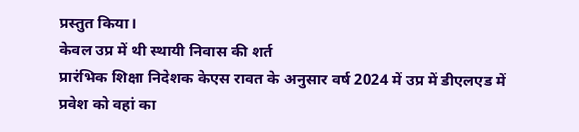प्रस्तुत किया।
केवल उप्र में थी स्थायी निवास की शर्त
प्रारंभिक शिक्षा निदेशक केएस रावत के अनुसार वर्ष 2024 में उप्र में डीएलएड में प्रवेश को वहां का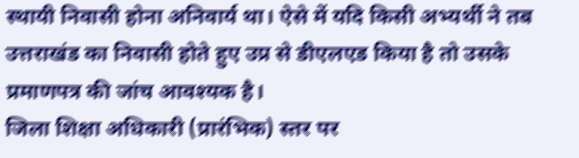स्थायी निवासी होना अनिवार्य था। ऐसे में यदि किसी अभ्यर्थी ने तब उत्तराखंड का निवासी होते हुए उप्र से डीएलएड किया है तो उसके प्रमाणपत्र की जांच आवश्यक है।
जिला शिक्षा अधिकारी (प्रारंभिक) स्तर पर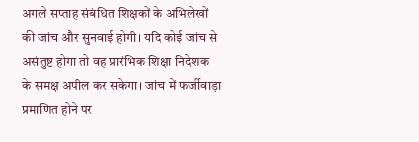अगले सप्ताह संबंधित शिक्षकों के अभिलेखों की जांच और सुनवाई होगी। यदि कोई जांच से असंतुष्ट होगा तो वह प्रारंभिक शिक्षा निदेशक के समक्ष अपील कर सकेगा। जांच में फर्जीवाड़ा प्रमाणित होने पर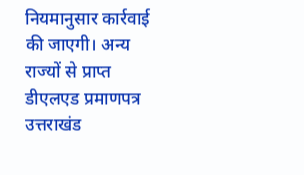नियमानुसार कार्रवाई की जाएगी। अन्य राज्यों से प्राप्त डीएलएड प्रमाणपत्र उत्तराखंड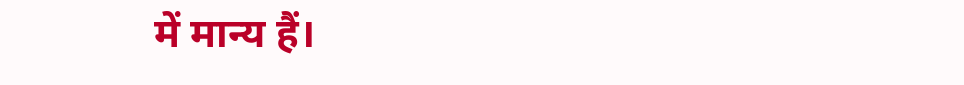में मान्य हैं।